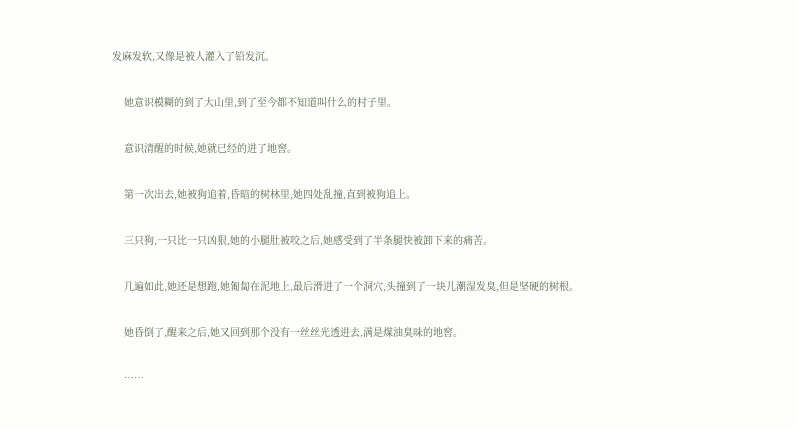发麻发软,又像是被人灌入了铅发沉。

    她意识模糊的到了大山里,到了至今都不知道叫什么的村子里。

    意识清醒的时候,她就已经的进了地窖。

    第一次出去,她被狗追着,昏暗的树林里,她四处乱撞,直到被狗追上。

    三只狗,一只比一只凶狠,她的小腿肚被咬之后,她感受到了半条腿快被卸下来的痛苦。

    几遍如此,她还是想跑,她匍匐在泥地上,最后滑进了一个洞穴,头撞到了一块儿潮湿发臭,但是坚硬的树根。

    她昏倒了,醒来之后,她又回到那个没有一丝丝光透进去,满是煤油臭味的地窖。

    ……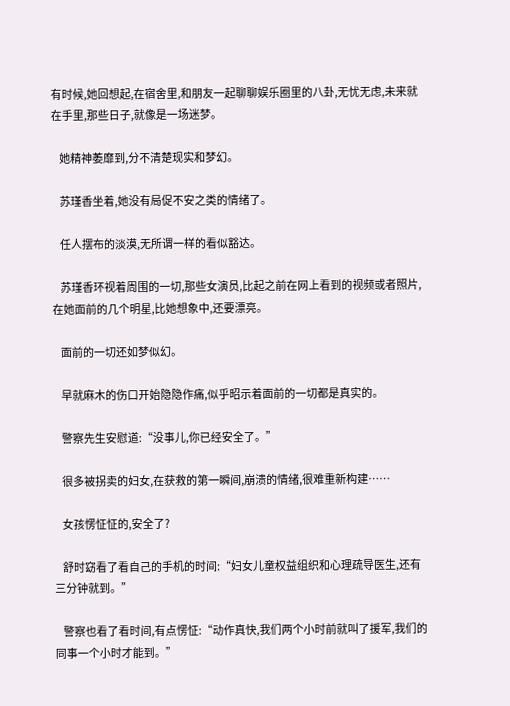有时候,她回想起,在宿舍里,和朋友一起聊聊娱乐圈里的八卦,无忧无虑,未来就在手里,那些日子,就像是一场迷梦。

    她精神萎靡到,分不清楚现实和梦幻。

    苏瑾香坐着,她没有局促不安之类的情绪了。

    任人摆布的淡漠,无所谓一样的看似豁达。

    苏瑾香环视着周围的一切,那些女演员,比起之前在网上看到的视频或者照片,在她面前的几个明星,比她想象中,还要漂亮。

    面前的一切还如梦似幻。

    早就麻木的伤口开始隐隐作痛,似乎昭示着面前的一切都是真实的。

    警察先生安慰道:“没事儿,你已经安全了。”

    很多被拐卖的妇女,在获救的第一瞬间,崩溃的情绪,很难重新构建……

    女孩愣怔怔的,安全了?

    舒时窈看了看自己的手机的时间:“妇女儿童权益组织和心理疏导医生,还有三分钟就到。”

    警察也看了看时间,有点愣怔:“动作真快,我们两个小时前就叫了援军,我们的同事一个小时才能到。”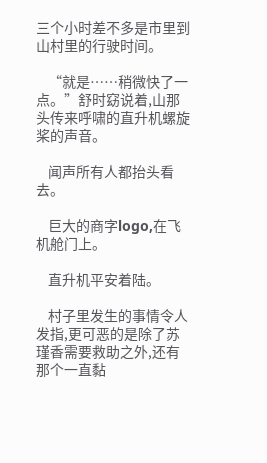三个小时差不多是市里到山村里的行驶时间。

    “就是……稍微快了一点。”舒时窈说着,山那头传来呼啸的直升机螺旋桨的声音。

    闻声所有人都抬头看去。

    巨大的商字logo,在飞机舱门上。

    直升机平安着陆。

    村子里发生的事情令人发指,更可恶的是除了苏瑾香需要救助之外,还有那个一直黏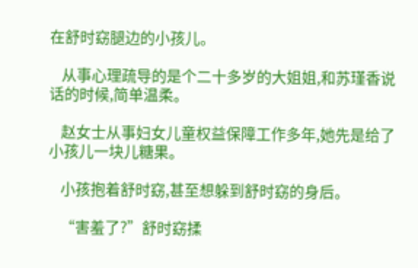在舒时窈腿边的小孩儿。

    从事心理疏导的是个二十多岁的大姐姐,和苏瑾香说话的时候,简单温柔。

    赵女士从事妇女儿童权益保障工作多年,她先是给了小孩儿一块儿糖果。

    小孩抱着舒时窈,甚至想躲到舒时窈的身后。

    “害羞了?”舒时窈揉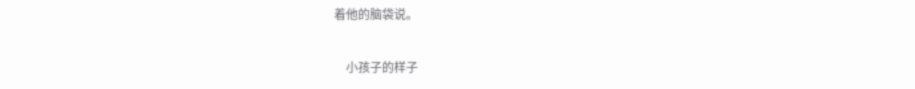着他的脑袋说。

    小孩子的样子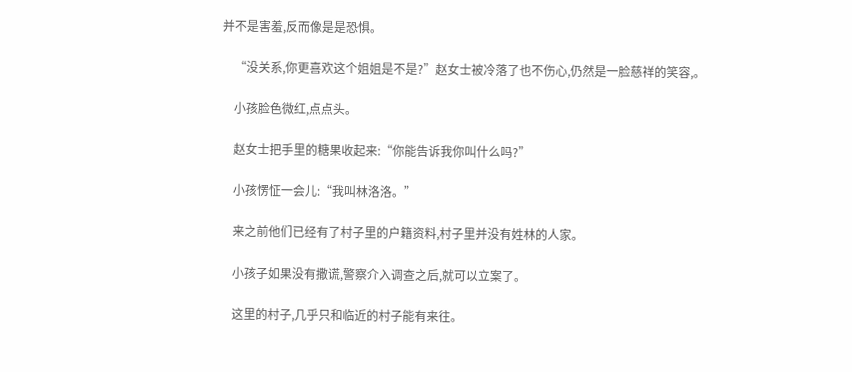并不是害羞,反而像是是恐惧。

    “没关系,你更喜欢这个姐姐是不是?”赵女士被冷落了也不伤心,仍然是一脸慈祥的笑容,。

    小孩脸色微红,点点头。

    赵女士把手里的糖果收起来:“你能告诉我你叫什么吗?”

    小孩愣怔一会儿:“我叫林洛洛。”

    来之前他们已经有了村子里的户籍资料,村子里并没有姓林的人家。

    小孩子如果没有撒谎,警察介入调查之后,就可以立案了。

    这里的村子,几乎只和临近的村子能有来往。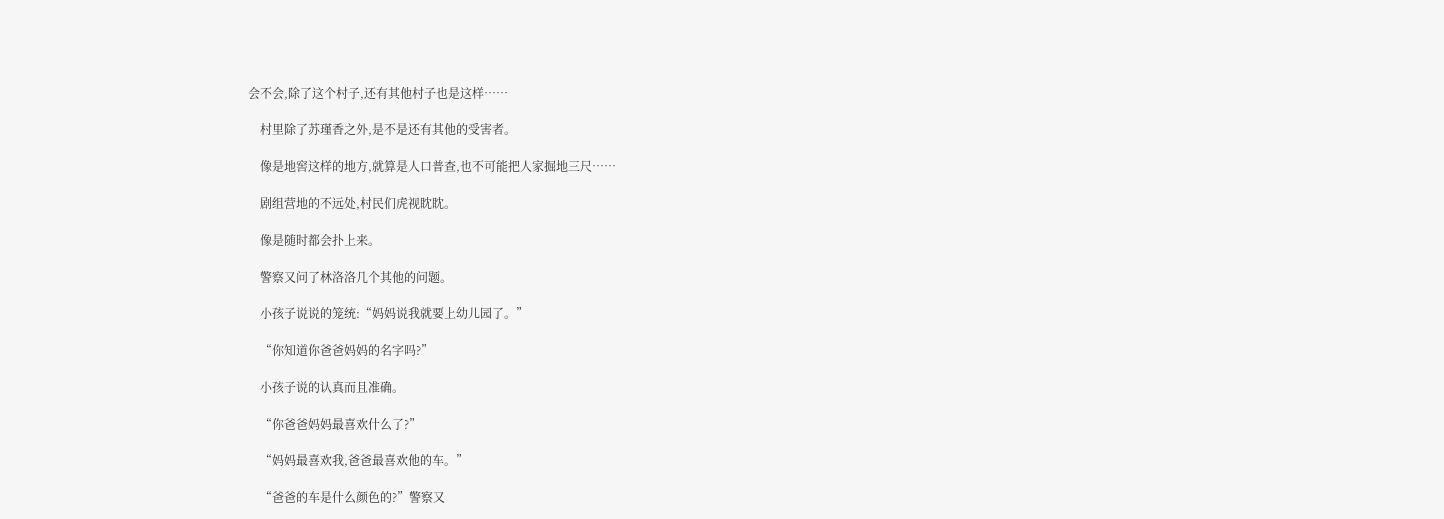会不会,除了这个村子,还有其他村子也是这样……

    村里除了苏瑾香之外,是不是还有其他的受害者。

    像是地窖这样的地方,就算是人口普查,也不可能把人家掘地三尺……

    剧组营地的不远处,村民们虎视眈眈。

    像是随时都会扑上来。

    警察又问了林洛洛几个其他的问题。

    小孩子说说的笼统:“妈妈说我就要上幼儿园了。”

    “你知道你爸爸妈妈的名字吗?”

    小孩子说的认真而且准确。

    “你爸爸妈妈最喜欢什么了?”

    “妈妈最喜欢我,爸爸最喜欢他的车。”

    “爸爸的车是什么颜色的?”警察又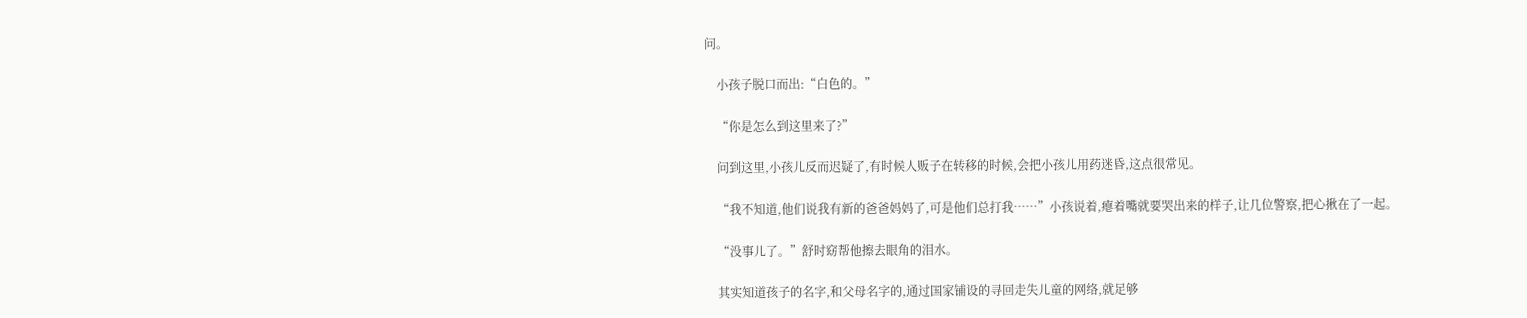问。

    小孩子脱口而出:“白色的。”

    “你是怎么到这里来了?”

    问到这里,小孩儿反而迟疑了,有时候人贩子在转移的时候,会把小孩儿用药迷昏,这点很常见。

    “我不知道,他们说我有新的爸爸妈妈了,可是他们总打我……”小孩说着,瘪着嘴就要哭出来的样子,让几位警察,把心揪在了一起。

    “没事儿了。”舒时窈帮他擦去眼角的泪水。

    其实知道孩子的名字,和父母名字的,通过国家铺设的寻回走失儿童的网络,就足够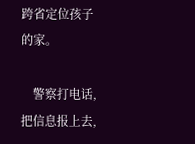跨省定位孩子的家。

    警察打电话,把信息报上去,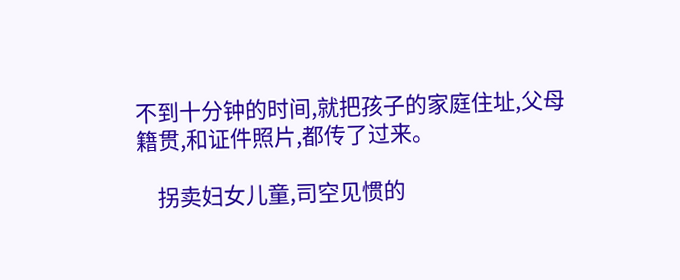不到十分钟的时间,就把孩子的家庭住址,父母籍贯,和证件照片,都传了过来。

    拐卖妇女儿童,司空见惯的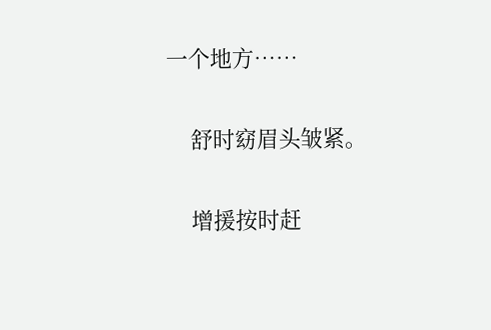一个地方……

    舒时窈眉头皱紧。

    增援按时赶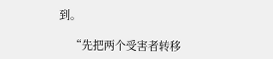到。

    “先把两个受害者转移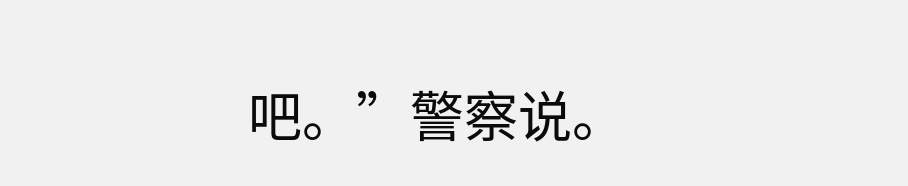吧。”警察说。